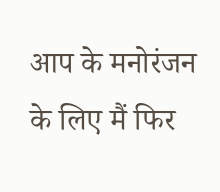आप के मनोरंजन के लिए मैं फिर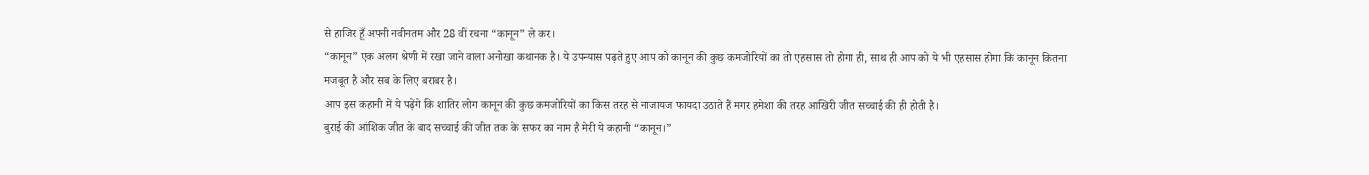से हाजिर हूँ अपनी नवीनतम और 28 वीं रचना “कानून” ले कर।
“कानून” एक अलग श्रेणी में रखा जाने वाला अनोखा कथानक है। ये उपन्यास पढ़ते हुए आप को कानून की कुछ कमजोरियों का तो एहसास तो होगा ही, साथ ही आप को ये भी एहसास होगा कि कानून कितना मजबूत है और सब के लिए बराबर है।
आप इस कहानी में ये पढ़ेंगे कि शातिर लोग कानून की कुछ कमजोरियों का किस तरह से नाजायज फायदा उठाते हैं मगर हमेशा की तरह आखिरी जीत सच्चाई की ही होती है।
बुराई की आंशिक जीत के बाद सच्चाई की जीत तक के सफर का नाम है मेरी ये कहानी “कानून।”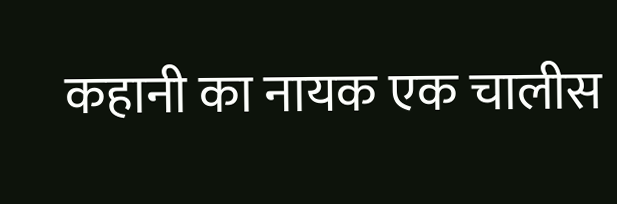कहानी का नायक एक चालीस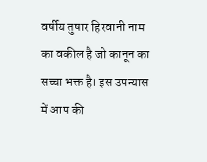वर्षीय तुषार हिरवानी नाम का वकील है जो कानून का सच्चा भक्त है। इस उपन्यास में आप की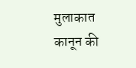मुलाकात कानून की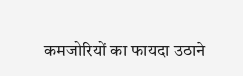कमजोरियों का फायदा उठाने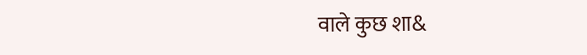वाले कुछ शा&